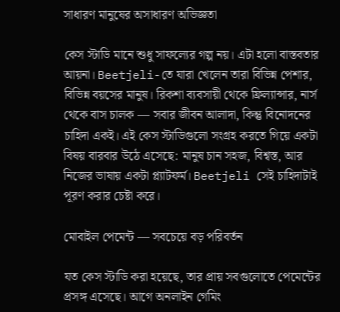সাধারণ মানুষের অসাধারণ অভিজ্ঞতা

কেস স্টাডি মানে শুধু সাফল্যের গল্প নয়। এটা হলো বাস্তবতার আয়না। Beetjeli-তে যারা খেলেন তারা বিভিন্ন পেশার, বিভিন্ন বয়সের মানুষ। রিকশা ব্যবসায়ী থেকে ফ্রিল্যান্সার, নার্স থেকে বাস চালক — সবার জীবন আলাদা, কিন্তু বিনোদনের চাহিদা একই। এই কেস স্টাডিগুলো সংগ্রহ করতে গিয়ে একটা বিষয় বারবার উঠে এসেছে: মানুষ চান সহজ, বিশ্বস্ত, আর নিজের ভাষায় একটা প্ল্যাটফর্ম। Beetjeli সেই চাহিদাটাই পূরণ করার চেষ্টা করে।

মোবাইল পেমেন্ট — সবচেয়ে বড় পরিবর্তন

যত কেস স্টাডি করা হয়েছে, তার প্রায় সবগুলোতে পেমেন্টের প্রসঙ্গ এসেছে। আগে অনলাইন গেমিং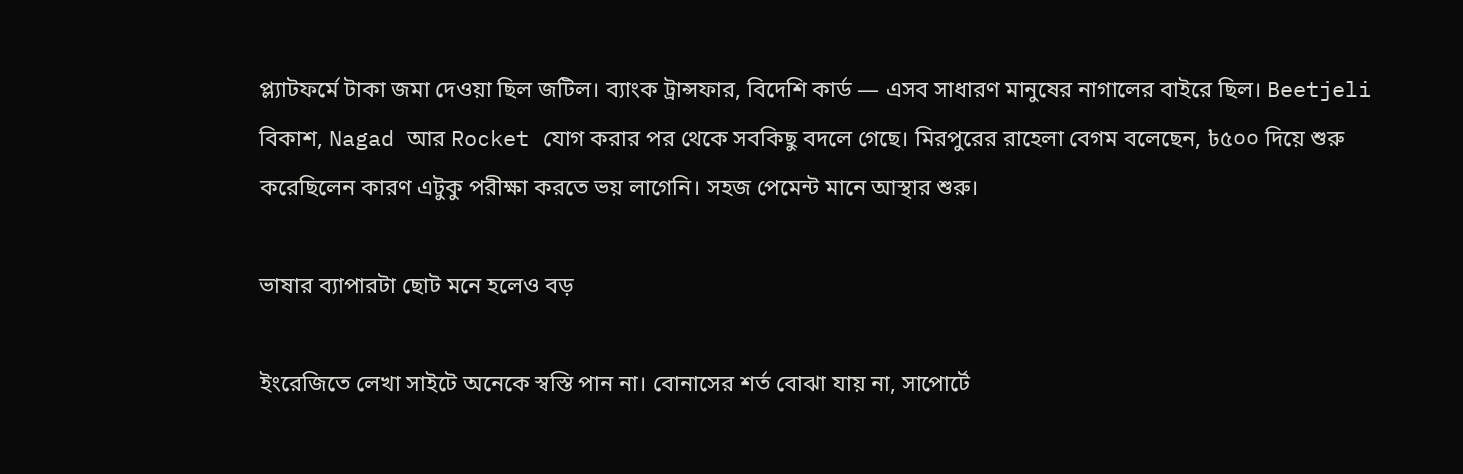প্ল্যাটফর্মে টাকা জমা দেওয়া ছিল জটিল। ব্যাংক ট্রান্সফার, বিদেশি কার্ড — এসব সাধারণ মানুষের নাগালের বাইরে ছিল। Beetjeli বিকাশ, Nagad আর Rocket যোগ করার পর থেকে সবকিছু বদলে গেছে। মিরপুরের রাহেলা বেগম বলেছেন, ৳৫০০ দিয়ে শুরু করেছিলেন কারণ এটুকু পরীক্ষা করতে ভয় লাগেনি। সহজ পেমেন্ট মানে আস্থার শুরু।

ভাষার ব্যাপারটা ছোট মনে হলেও বড়

ইংরেজিতে লেখা সাইটে অনেকে স্বস্তি পান না। বোনাসের শর্ত বোঝা যায় না, সাপোর্টে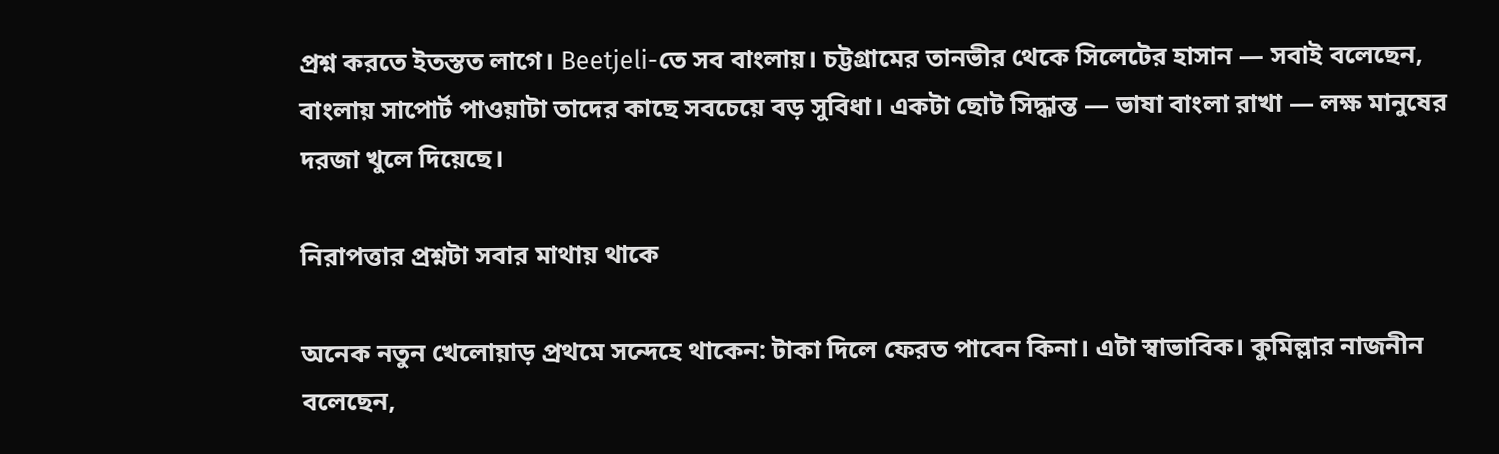প্রশ্ন করতে ইতস্তত লাগে। Beetjeli-তে সব বাংলায়। চট্টগ্রামের তানভীর থেকে সিলেটের হাসান — সবাই বলেছেন, বাংলায় সাপোর্ট পাওয়াটা তাদের কাছে সবচেয়ে বড় সুবিধা। একটা ছোট সিদ্ধান্ত — ভাষা বাংলা রাখা — লক্ষ মানুষের দরজা খুলে দিয়েছে।

নিরাপত্তার প্রশ্নটা সবার মাথায় থাকে

অনেক নতুন খেলোয়াড় প্রথমে সন্দেহে থাকেন: টাকা দিলে ফেরত পাবেন কিনা। এটা স্বাভাবিক। কুমিল্লার নাজনীন বলেছেন,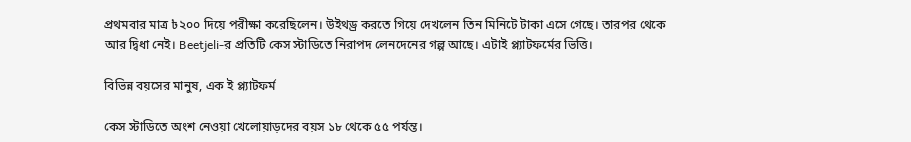প্রথমবার মাত্র ৳২০০ দিয়ে পরীক্ষা করেছিলেন। উইথড্র করতে গিয়ে দেখলেন তিন মিনিটে টাকা এসে গেছে। তারপর থেকে আর দ্বিধা নেই। Beetjeli-র প্রতিটি কেস স্টাডিতে নিরাপদ লেনদেনের গল্প আছে। এটাই প্ল্যাটফর্মের ভিত্তি।

বিভিন্ন বয়সের মানুষ, এক ই প্ল্যাটফর্ম

কেস স্টাডিতে অংশ নেওয়া খেলোয়াড়দের বয়স ১৮ থেকে ৫৫ পর্যন্ত।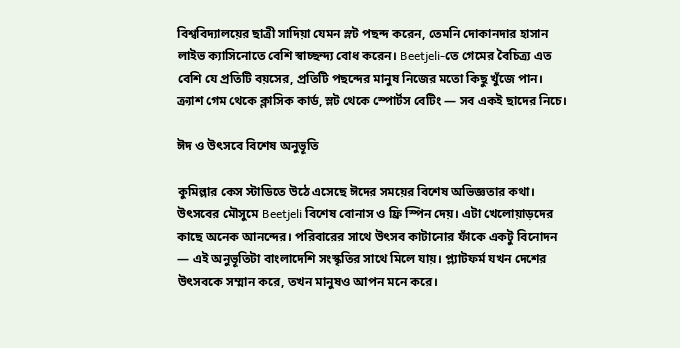বিশ্ববিদ্যালয়ের ছাত্রী সাদিয়া যেমন স্লট পছন্দ করেন, তেমনি দোকানদার হাসান লাইভ ক্যাসিনোতে বেশি স্বাচ্ছন্দ্য বোধ করেন। Beetjeli-তে গেমের বৈচিত্র্য এত বেশি যে প্রতিটি বয়সের, প্রতিটি পছন্দের মানুষ নিজের মতো কিছু খুঁজে পান। ক্র্যাশ গেম থেকে ক্লাসিক কার্ড, স্লট থেকে স্পোর্টস বেটিং — সব একই ছাদের নিচে।

ঈদ ও উৎসবে বিশেষ অনুভূতি

কুমিল্লার কেস স্টাডিতে উঠে এসেছে ঈদের সময়ের বিশেষ অভিজ্ঞতার কথা। উৎসবের মৌসুমে Beetjeli বিশেষ বোনাস ও ফ্রি স্পিন দেয়। এটা খেলোয়াড়দের কাছে অনেক আনন্দের। পরিবারের সাথে উৎসব কাটানোর ফাঁকে একটু বিনোদন — এই অনুভূতিটা বাংলাদেশি সংস্কৃতির সাথে মিলে যায়। প্ল্যাটফর্ম যখন দেশের উৎসবকে সম্মান করে, তখন মানুষও আপন মনে করে।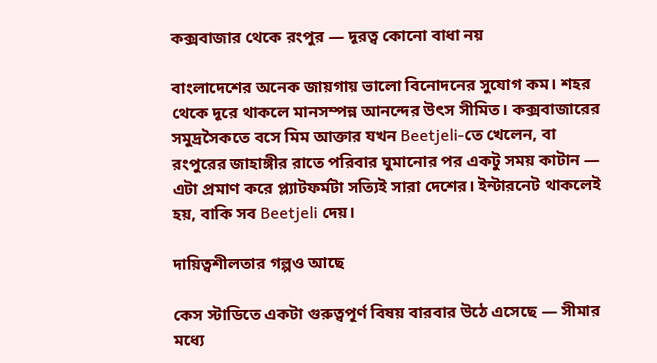কক্সবাজার থেকে রংপুর — দূরত্ব কোনো বাধা নয়

বাংলাদেশের অনেক জায়গায় ভালো বিনোদনের সুযোগ কম। শহর থেকে দূরে থাকলে মানসম্পন্ন আনন্দের উৎস সীমিত। কক্সবাজারের সমুদ্রসৈকতে বসে মিম আক্তার যখন Beetjeli-তে খেলেন, বা রংপুরের জাহাঙ্গীর রাতে পরিবার ঘুমানোর পর একটু সময় কাটান — এটা প্রমাণ করে প্ল্যাটফর্মটা সত্যিই সারা দেশের। ইন্টারনেট থাকলেই হয়, বাকি সব Beetjeli দেয়।

দায়িত্বশীলতার গল্পও আছে

কেস স্টাডিতে একটা গুরুত্বপূর্ণ বিষয় বারবার উঠে এসেছে — সীমার মধ্যে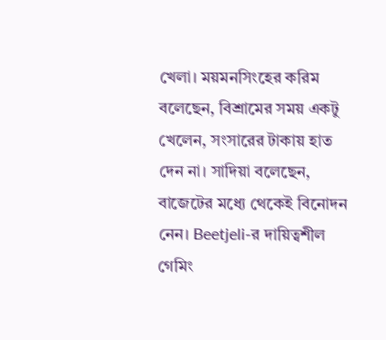খেলা। ময়মনসিংহের করিম বলেছেন, বিশ্রামের সময় একটু খেলেন, সংসারের টাকায় হাত দেন না। সাদিয়া বলেছেন, বাজেটের মধ্যে থেকেই বিনোদন নেন। Beetjeli-র দায়িত্বশীল গেমিং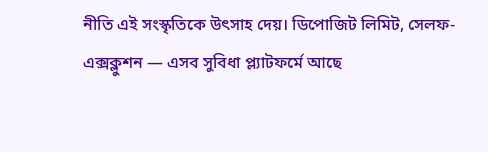নীতি এই সংস্কৃতিকে উৎসাহ দেয়। ডিপোজিট লিমিট, সেলফ-এক্সক্লুশন — এসব সুবিধা প্ল্যাটফর্মে আছে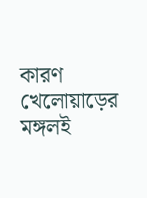কারণ খেলোয়াড়ের মঙ্গলই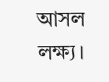আসল লক্ষ্য।